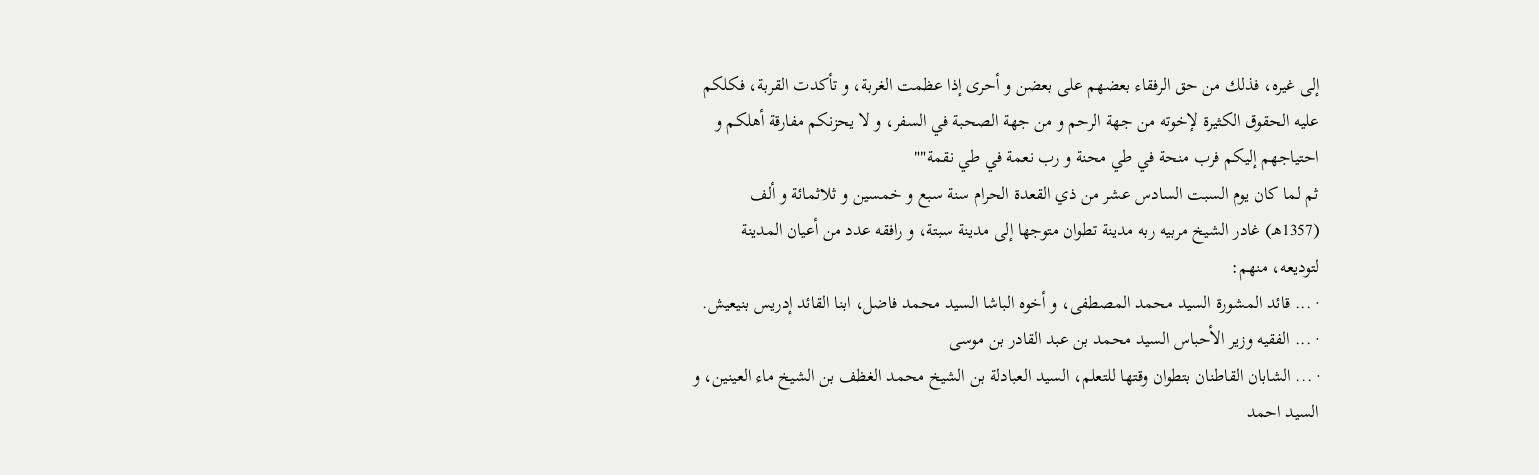إلى غيره، فذلك من حق الرفقاء بعضهم على بعضن و أحرى إذا عظمت الغربة، و تأكدت القربة، فكلكم عليه الحقوق الكثيرة لإخوته من جهة الرحم و من جهة الصحبة في السفر، و لا يحزنكم مفارقة أهلكم و احتياجهم إليكم فرب منحة في طي محنة و رب نعمة في طي نقمة""
ثم لما كان يوم السبت السادس عشر من ذي القعدة الحرام سنة سبع و خمسين و ثلاثمائة و ألف (1357هـ) غادر الشيخ مربيه ربه مدينة تطوان متوجها إلى مدينة سبتة، و رافقه عدد من أعيان المدينة لتوديعه، منهم:
· ... قائد المشورة السيد محمد المصطفى، و أخوه الباشا السيد محمد فاضل، ابنا القائد إدريس بنيعيش.
· ... الفقيه وزير الأحباس السيد محمد بن عبد القادر بن موسى
· ... الشابان القاطنان بتطوان وقتها للتعلم، السيد العبادلة بن الشيخ محمد الغظف بن الشيخ ماء العينين، و السيد احمد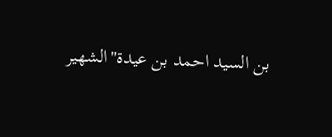بن السيد احمد بن عيدة"الشهير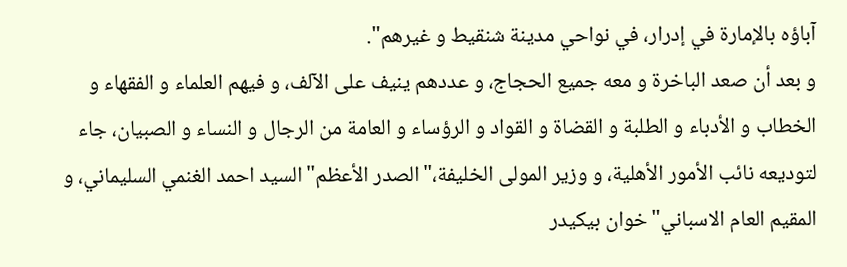آباؤه بالإمارة في إدرار، في نواحي مدينة شنقيط و غيرهم".
و بعد أن صعد الباخرة و معه جميع الحجاج، و عددهم ينيف على الآلف، و فيهم العلماء و الفقهاء و الخطاب و الأدباء و الطلبة و القضاة و القواد و الرؤساء و العامة من الرجال و النساء و الصبيان، جاء لتوديعه نائب الأمور الأهلية، و وزير المولى الخليفة،"الصدر الأعظم"السيد احمد الغنمي السليماني، و المقيم العام الاسباني"خوان بيكيدر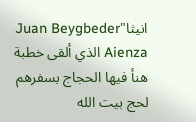انيثا"Juan Beygbeder Aienza الذي ألقى خطبة هنأ فيها الحجاج بسفرهم لحج بيت الله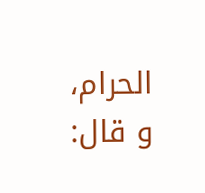الحرام، و قال: